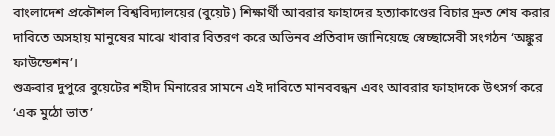বাংলাদেশ প্রকৌশল বিশ্ববিদ্যালয়ের (বুয়েট) শিক্ষার্থী আবরার ফাহাদের হত্যাকাণ্ডের বিচার দ্রুত শেষ করার দাবিতে অসহায় মানুষের মাঝে খাবার বিতরণ করে অভিনব প্রতিবাদ জানিয়েছে স্বেচ্ছাসেবী সংগঠন ‘অঙ্কুর ফাউন্ডেশন’।
শুক্রবার দুপুরে বুয়েটের শহীদ মিনারের সামনে এই দাবিতে মানববন্ধন এবং আবরার ফাহাদকে উৎসর্গ করে ‘এক মুঠো ভাত’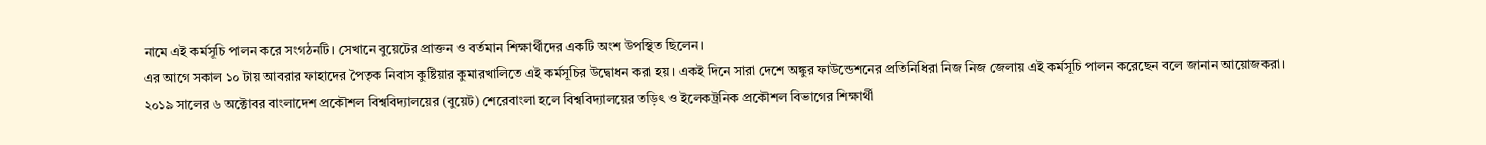নামে এই কর্মসূচি পালন করে সংগঠনটি। সেখানে বুয়েটের প্রাক্তন ও বর্তমান শিক্ষার্থীদের একটি অংশ উপস্থিত ছিলেন।
এর আগে সকাল ১০ টায় আবরার ফাহাদের পৈতৃক নিবাস কুষ্টিয়ার কুমারখালিতে এই কর্মসূচির উদ্বোধন করা হয়। একই দিনে সারা দেশে অঙ্কুর ফাউন্ডেশনের প্রতিনিধিরা নিজ নিজ জেলায় এই কর্মসূচি পালন করেছেন বলে জানান আয়োজকরা।
২০১৯ সালের ৬ অক্টোবর বাংলাদেশ প্রকৌশল বিশ্ববিদ্যালয়ের (বুয়েট) শেরেবাংলা হলে বিশ্ববিদ্যালয়ের তড়িৎ ও ইলেকট্রনিক প্রকৌশল বিভাগের শিক্ষার্থী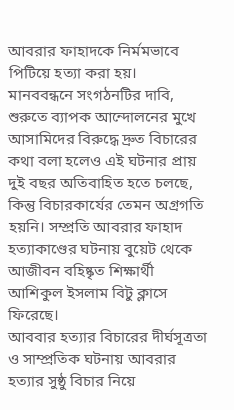আবরার ফাহাদকে নির্মমভাবে পিটিয়ে হত্যা করা হয়।
মানববন্ধনে সংগঠনটির দাবি, শুরুতে ব্যাপক আন্দোলনের মুখে আসামিদের বিরুদ্ধে দ্রুত বিচারের কথা বলা হলেও এই ঘটনার প্রায় দুই বছর অতিবাহিত হতে চলছে, কিন্তু বিচারকার্যের তেমন অগ্রগতি হয়নি। সম্প্রতি আবরার ফাহাদ হত্যাকাণ্ডের ঘটনায় বুয়েট থেকে আজীবন বহিষ্কৃত শিক্ষার্থী আশিকুল ইসলাম বিটু ক্লাসে ফিরেছে।
আববার হত্যার বিচারের দীর্ঘসূত্রতা ও সাম্প্রতিক ঘটনায় আবরার হত্যার সুষ্ঠু বিচার নিয়ে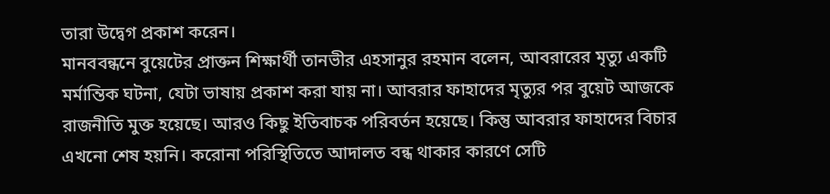তারা উদ্বেগ প্রকাশ করেন।
মানববন্ধনে বুয়েটের প্রাক্তন শিক্ষার্থী তানভীর এহসানুর রহমান বলেন, আবরারের মৃত্যু একটি মর্মান্তিক ঘটনা, যেটা ভাষায় প্রকাশ করা যায় না। আবরার ফাহাদের মৃত্যুর পর বুয়েট আজকে রাজনীতি মুক্ত হয়েছে। আরও কিছু ইতিবাচক পরিবর্তন হয়েছে। কিন্তু আবরার ফাহাদের বিচার এখনো শেষ হয়নি। করোনা পরিস্থিতিতে আদালত বন্ধ থাকার কারণে সেটি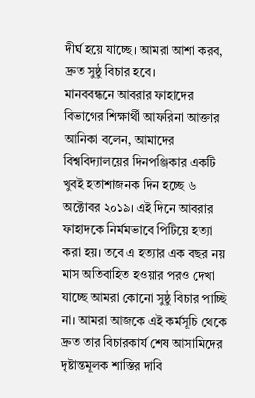দীর্ঘ হয়ে যাচ্ছে। আমরা আশা করব, দ্রুত সুষ্ঠু বিচার হবে।
মানববন্ধনে আবরার ফাহাদের বিভাগের শিক্ষার্থী আফরিনা আক্তার আনিকা বলেন, আমাদের বিশ্ববিদ্যালয়ের দিনপঞ্জিকার একটি খুবই হতাশাজনক দিন হচ্ছে ৬ অক্টোবর ২০১৯। এই দিনে আবরার ফাহাদকে নির্মমভাবে পিটিয়ে হত্যা করা হয়। তবে এ হত্যার এক বছর নয় মাস অতিবাহিত হওয়ার পরও দেখা যাচ্ছে আমরা কোনো সুষ্ঠু বিচার পাচ্ছি না। আমরা আজকে এই কর্মসূচি থেকে দ্রুত তার বিচারকার্য শেষ আসামিদের দৃষ্টান্তমূলক শাস্তির দাবি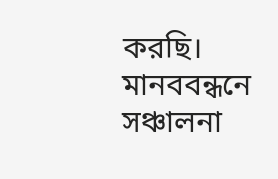করছি।
মানববন্ধনে সঞ্চালনা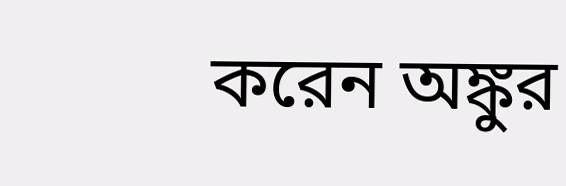করেন অঙ্কুর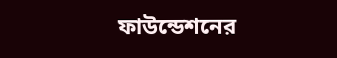ফাউন্ডেশনের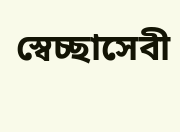স্বেচ্ছাসেবী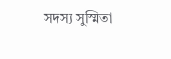সদস্য সুস্মিতা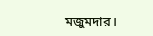মজুমদার।